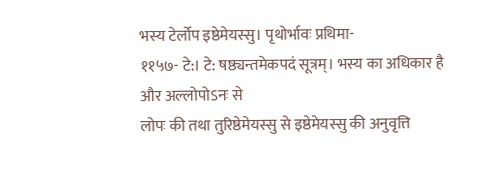भस्य टेर्लोप इष्ठेमेयस्सु। पृथोर्भावः प्रथिमा-
११५७- टे:। टे: षष्ठ्यन्तमेकपदं सूत्रम्। भस्य का अधिकार है और अल्लोपोऽनः से
लोपः की तथा तुरिष्ठेमेयस्सु से इष्ठेमेयस्सु की अनुवृत्ति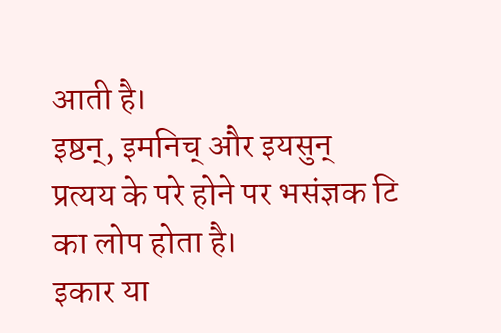आती है।
इष्ठन्, इमनिच् और इयसुन् प्रत्यय के परे होने पर भसंज्ञक टि का लोप होता है।
इकार या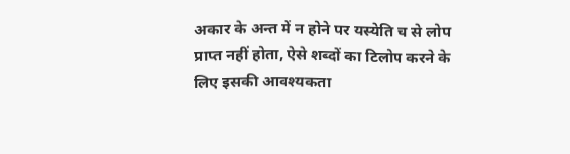अकार के अन्त में न होने पर यस्येति च से लोप प्राप्त नहीं होता, ऐसे शब्दों का टिलोप करने के लिए इसकी आवश्यकता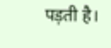पड़ती है।